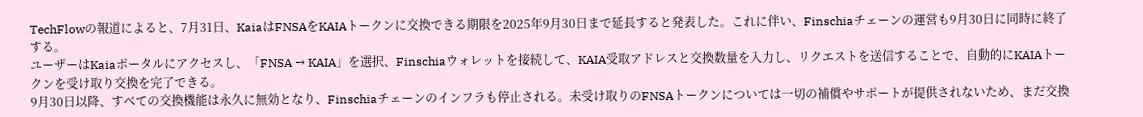TechFlowの報道によると、7月31日、KaiaはFNSAをKAIAトークンに交換できる期限を2025年9月30日まで延長すると発表した。これに伴い、Finschiaチェーンの運営も9月30日に同時に終了する。
ユーザーはKaiaポータルにアクセスし、「FNSA → KAIA」を選択、Finschiaウォレットを接続して、KAIA受取アドレスと交換数量を入力し、リクエストを送信することで、自動的にKAIAトークンを受け取り交換を完了できる。
9月30日以降、すべての交換機能は永久に無効となり、Finschiaチェーンのインフラも停止される。未受け取りのFNSAトークンについては一切の補償やサポートが提供されないため、まだ交換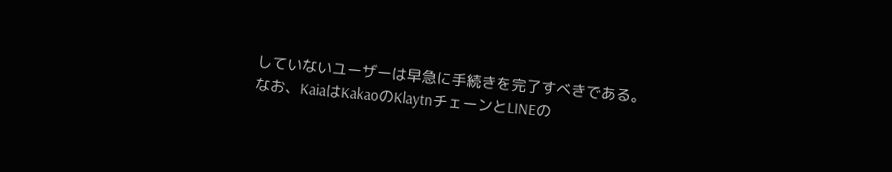していないユーザーは早急に手続きを完了すべきである。
なお、KaiaはKakaoのKlaytnチェーンとLINEの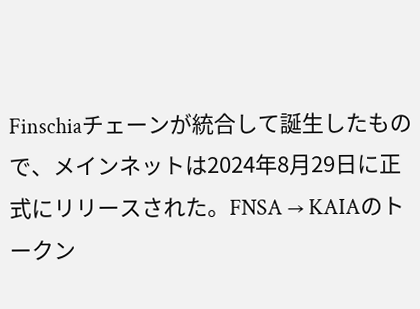Finschiaチェーンが統合して誕生したもので、メインネットは2024年8月29日に正式にリリースされた。FNSA → KAIAのトークン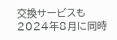交換サービスも2024年8月に同時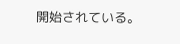開始されている。